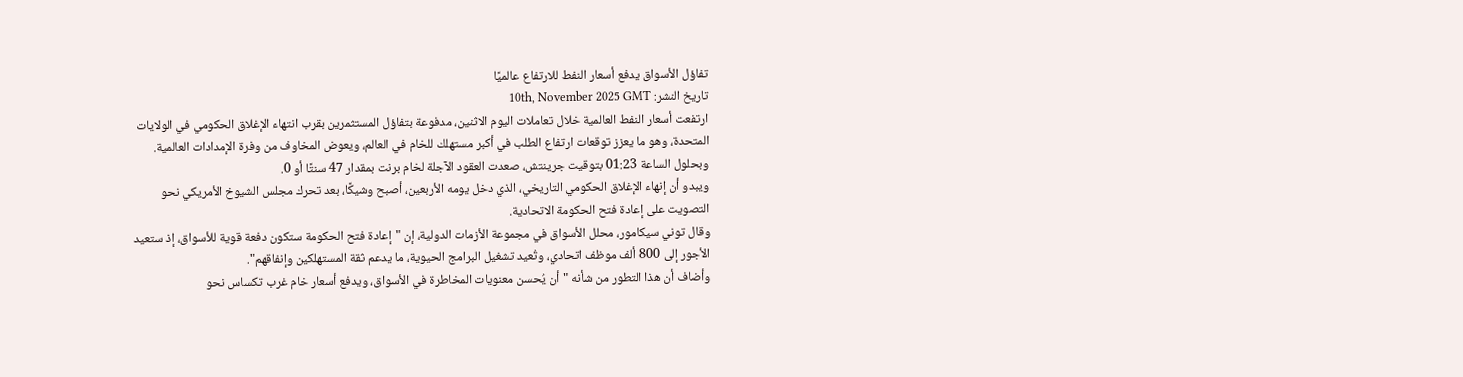تفاؤل الأسواق يدفع أسعار النفط للارتفاع عالميًا
تاريخ النشر: 10th, November 2025 GMT
ارتفعت أسعار النفط العالمية خلال تعاملات اليوم الاثنين، مدفوعة بتفاؤل المستثمرين بقرب انتهاء الإغلاق الحكومي في الولايات المتحدة، وهو ما يعزز توقعات ارتفاع الطلب في أكبر مستهلك للخام في العالم، ويعوض المخاوف من وفرة الإمدادات العالمية.
وبحلول الساعة 01:23 بتوقيت جرينتش، صعدت العقود الآجلة لخام برنت بمقدار 47 سنتًا أو 0.
ويبدو أن إنهاء الإغلاق الحكومي التاريخي، الذي دخل يومه الأربعين، أصبح وشيكًا، بعد تحرك مجلس الشيوخ الأمريكي نحو التصويت على إعادة فتح الحكومة الاتحادية.
وقال توني سيكامور، محلل الأسواق في مجموعة الأزمات الدولية، إن "إعادة فتح الحكومة ستكون دفعة قوية للأسواق، إذ ستعيد الأجور إلى 800 ألف موظف اتحادي، وتُعيد تشغيل البرامج الحيوية، ما يدعم ثقة المستهلكين وإنفاقهم".
وأضاف أن هذا التطور من شأنه "أن يُحسن معنويات المخاطرة في الأسواق، ويدفع أسعار خام غرب تكساس نحو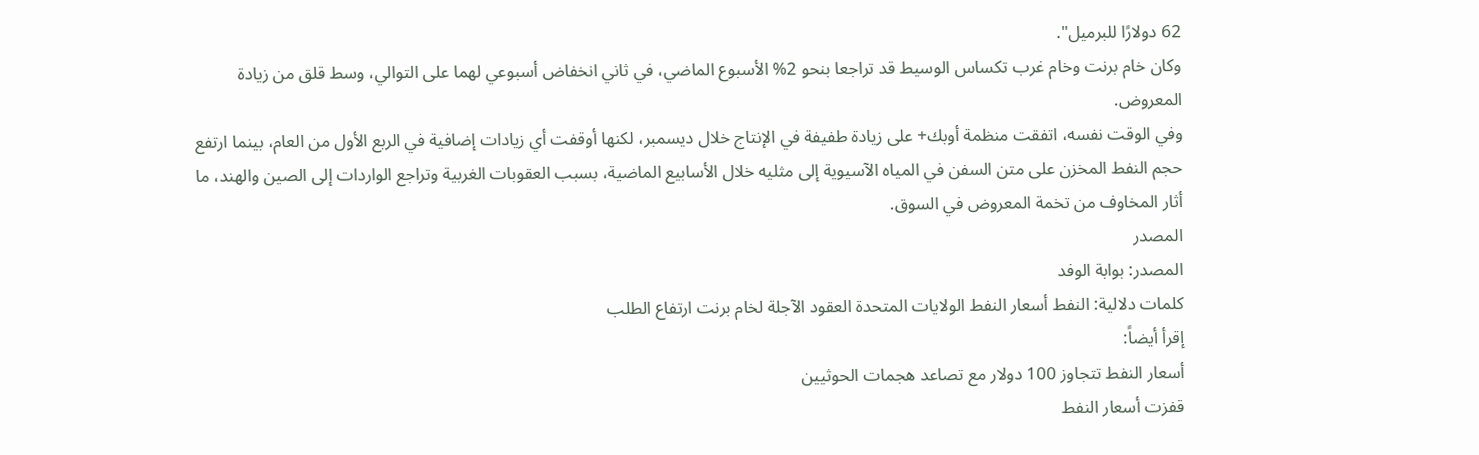62 دولارًا للبرميل".
وكان خام برنت وخام غرب تكساس الوسيط قد تراجعا بنحو 2% الأسبوع الماضي، في ثاني انخفاض أسبوعي لهما على التوالي، وسط قلق من زيادة المعروض.
وفي الوقت نفسه، اتفقت منظمة أوبك+ على زيادة طفيفة في الإنتاج خلال ديسمبر، لكنها أوقفت أي زيادات إضافية في الربع الأول من العام، بينما ارتفع حجم النفط المخزن على متن السفن في المياه الآسيوية إلى مثليه خلال الأسابيع الماضية، بسبب العقوبات الغربية وتراجع الواردات إلى الصين والهند، ما أثار المخاوف من تخمة المعروض في السوق.
المصدر
المصدر: بوابة الوفد
كلمات دلالية: النفط أسعار النفط الولايات المتحدة العقود الآجلة لخام برنت ارتفاع الطلب
إقرأ أيضاً:
أسعار النفط تتجاوز 100 دولار مع تصاعد هجمات الحوثيين
قفزت أسعار النفط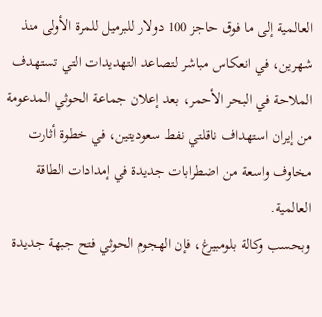العالمية إلى ما فوق حاجز 100 دولار للبرميل للمرة الأولى منذ شهرين، في انعكاس مباشر لتصاعد التهديدات التي تستهدف الملاحة في البحر الأحمر، بعد إعلان جماعة الحوثي المدعومة من إيران استهداف ناقلتي نفط سعوديتين، في خطوة أثارت مخاوف واسعة من اضطرابات جديدة في إمدادات الطاقة العالمية.
وبحسب وكالة بلومبيرغ، فإن الهجوم الحوثي فتح جبهة جديدة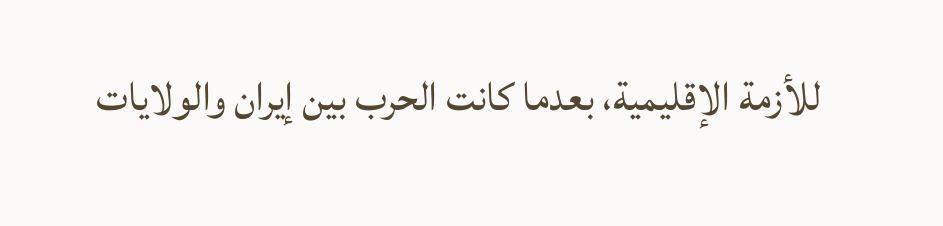للأزمة الإقليمية، بعدما كانت الحرب بين إيران والولايات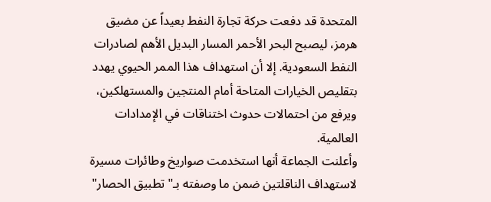المتحدة قد دفعت حركة تجارة النفط بعيداً عن مضيق هرمز، ليصبح البحر الأحمر المسار البديل الأهم لصادرات النفط السعودية. إلا أن استهداف هذا الممر الحيوي يهدد بتقليص الخيارات المتاحة أمام المنتجين والمستهلكين، ويرفع من احتمالات حدوث اختناقات في الإمدادات العالمية.
وأعلنت الجماعة أنها استخدمت صواريخ وطائرات مسيرة لاستهداف الناقلتين ضمن ما وصفته بـ"تطبيق الحصار"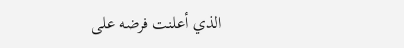الذي أعلنت فرضه على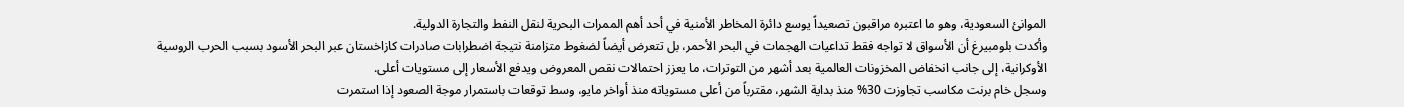الموانئ السعودية، وهو ما اعتبره مراقبون تصعيداً يوسع دائرة المخاطر الأمنية في أحد أهم الممرات البحرية لنقل النفط والتجارة الدولية.
وأكدت بلومبيرغ أن الأسواق لا تواجه فقط تداعيات الهجمات في البحر الأحمر، بل تتعرض أيضاً لضغوط متزامنة نتيجة اضطرابات صادرات كازاخستان عبر البحر الأسود بسبب الحرب الروسية الأوكرانية، إلى جانب انخفاض المخزونات العالمية بعد أشهر من التوترات، ما يعزز احتمالات نقص المعروض ويدفع الأسعار إلى مستويات أعلى.
وسجل خام برنت مكاسب تجاوزت 30% منذ بداية الشهر، مقترباً من أعلى مستوياته منذ أواخر مايو، وسط توقعات باستمرار موجة الصعود إذا استمرت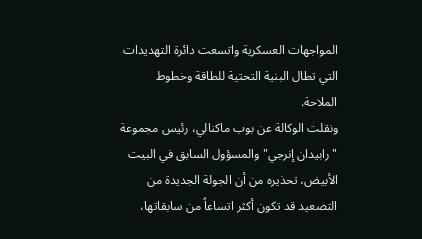المواجهات العسكرية واتسعت دائرة التهديدات التي تطال البنية التحتية للطاقة وخطوط الملاحة.
ونقلت الوكالة عن بوب ماكنالي، رئيس مجموعة "رابيدان إنرجي" والمسؤول السابق في البيت الأبيض، تحذيره من أن الجولة الجديدة من التصعيد قد تكون أكثر اتساعاً من سابقاتها،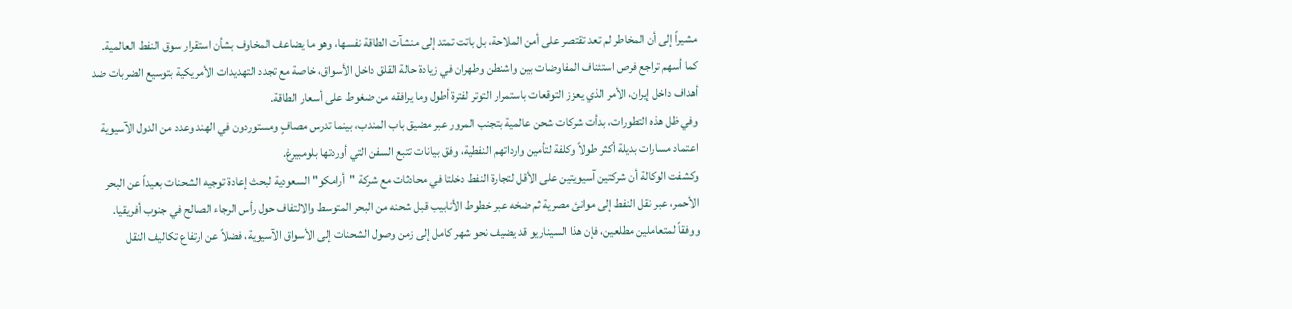مشيراً إلى أن المخاطر لم تعد تقتصر على أمن الملاحة، بل باتت تمتد إلى منشآت الطاقة نفسها، وهو ما يضاعف المخاوف بشأن استقرار سوق النفط العالمية.
كما أسهم تراجع فرص استئناف المفاوضات بين واشنطن وطهران في زيادة حالة القلق داخل الأسواق، خاصة مع تجدد التهديدات الأمريكية بتوسيع الضربات ضد أهداف داخل إيران، الأمر الذي يعزز التوقعات باستمرار التوتر لفترة أطول وما يرافقه من ضغوط على أسعار الطاقة.
وفي ظل هذه التطورات، بدأت شركات شحن عالمية بتجنب المرور عبر مضيق باب المندب، بينما تدرس مصافٍ ومستوردون في الهند وعدد من الدول الآسيوية اعتماد مسارات بديلة أكثر طولاً وكلفة لتأمين وارداتهم النفطية، وفق بيانات تتبع السفن التي أوردتها بلومبيرغ.
وكشفت الوكالة أن شركتين آسيويتين على الأقل لتجارة النفط دخلتا في محادثات مع شركة "أرامكو" السعودية لبحث إعادة توجيه الشحنات بعيداً عن البحر الأحمر، عبر نقل النفط إلى موانئ مصرية ثم ضخه عبر خطوط الأنابيب قبل شحنه من البحر المتوسط والالتفاف حول رأس الرجاء الصالح في جنوب أفريقيا.
ووفقاً لمتعاملين مطلعين، فإن هذا السيناريو قد يضيف نحو شهر كامل إلى زمن وصول الشحنات إلى الأسواق الآسيوية، فضلاً عن ارتفاع تكاليف النقل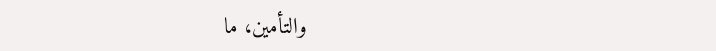والتأمين، ما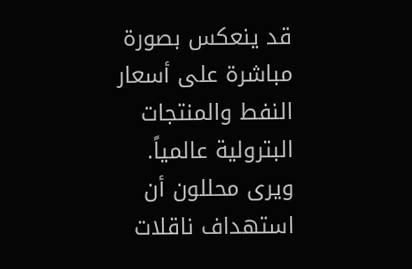قد ينعكس بصورة مباشرة على أسعار النفط والمنتجات البترولية عالمياً.
ويرى محللون أن استهداف ناقلات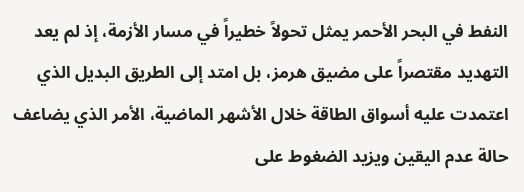النفط في البحر الأحمر يمثل تحولاً خطيراً في مسار الأزمة، إذ لم يعد التهديد مقتصراً على مضيق هرمز، بل امتد إلى الطريق البديل الذي اعتمدت عليه أسواق الطاقة خلال الأشهر الماضية، الأمر الذي يضاعف حالة عدم اليقين ويزيد الضغوط على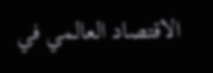الاقتصاد العالمي في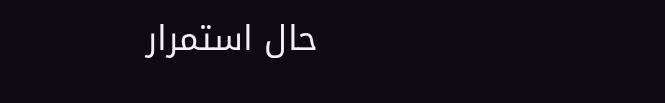حال استمرار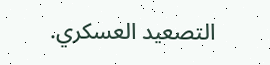التصعيد العسكري.